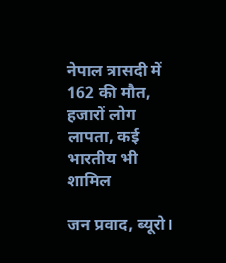नेपाल त्रासदी में 162 की मौत, हजारों लोग लापता, कई भारतीय भी शामिल

जन प्रवाद, ब्यूरो।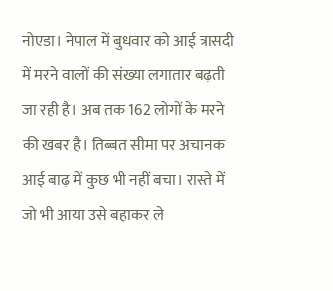नोएडा। नेपाल में बुधवार को आई त्रासदी में मरने वालों की संख्या लगातार बढ़ती जा रही है। अब तक 162 लोगों के मरने की खबर है। तिब्बत सीमा पर अचानक आई बाढ़ में कुछ भी नहीं बचा। रास्ते में जो भी आया उसे बहाकर ले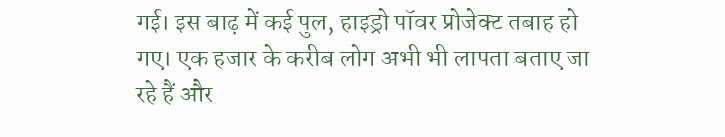गई। इस बाढ़ में कई पुल, हाइड्रो पॉवर प्रोजेक्ट तबाह हो गए। एक हजार के करीब लोग अभी भी लापता बताए जा रहे हैं और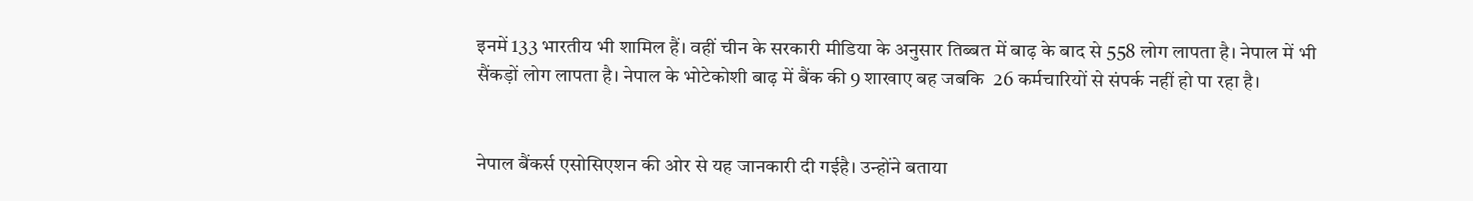इनमें 133 भारतीय भी शामिल हैं। वहीं चीन के सरकारी मीडिया के अनुसार तिब्बत में बाढ़ के बाद से 558 लोग लापता है। नेपाल में भी सैंकड़ों लोग लापता है। नेपाल के भोटेकोशी बाढ़ में बैंक की 9 शाखाए बह जबकि  26 कर्मचारियों से संपर्क नहीं हो पा रहा है।


नेपाल बैंकर्स एसोसिएशन की ओर से यह जानकारी दी गईहै। उन्होंने बताया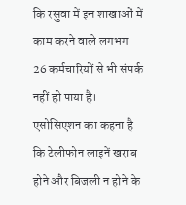कि रसुवा में इन शाखाओं में काम करने वाले लगभग 26 कर्मचारियों से भी संपर्क नहीं हो पाया है। एसोसिएशन का कहना है कि टेलीफोन लाइनें खराब होने और बिजली न होने के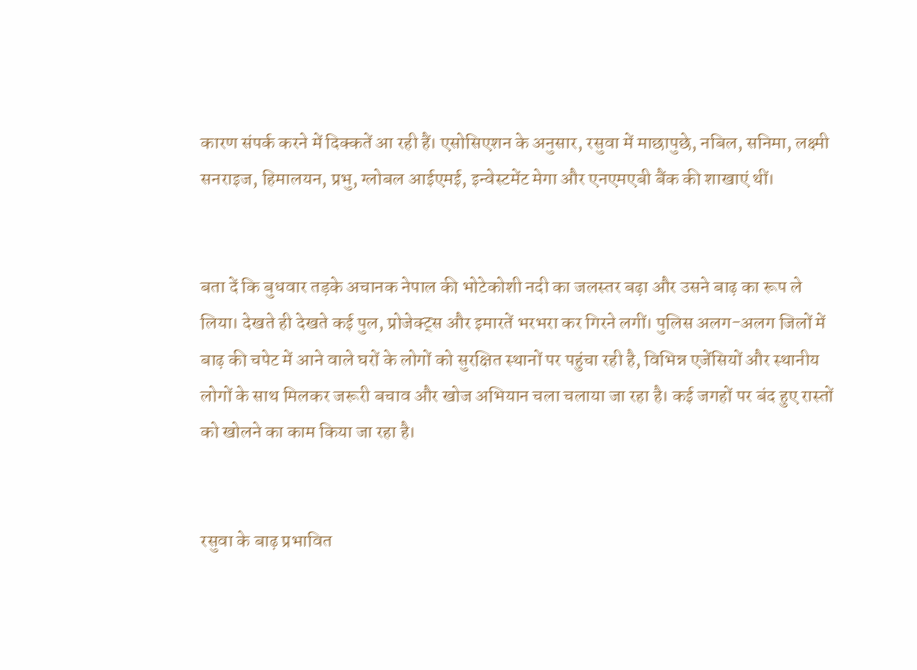कारण संपर्क करने में दिक्कतें आ रही हैं। एसोसिएशन के अनुसार, रसुवा में माछापुछे, नबिल, सनिमा, लक्ष्मी सनराइज, हिमालयन, प्रभु, ग्लोबल आईएमई, इन्वेस्टमेंट मेगा और एनएमएबी बैंक की शाखाएं थीं।


बता दें कि बुधवार तड़के अचानक नेपाल की भोटेकोशी नदी का जलस्तर बढ़ा और उसने बाढ़ का रूप ले लिया। देखते ही देखते कई पुल, प्रोजेक्ट्स और इमारतें भरभरा कर गिरने लगीं। पुलिस अलग-अलग जिलों में बाढ़ की चपेट में आने वाले घरों के लोगों को सुरक्षित स्थानों पर पहुंचा रही है, विभिन्न एजेंसियों और स्थानीय लोगों के साथ मिलकर जरूरी बचाव और खोज अभियान चला चलाया जा रहा है। कई जगहों पर बंद हुए रास्तों को खोलने का काम किया जा रहा है।


रसुवा के बाढ़ प्रभावित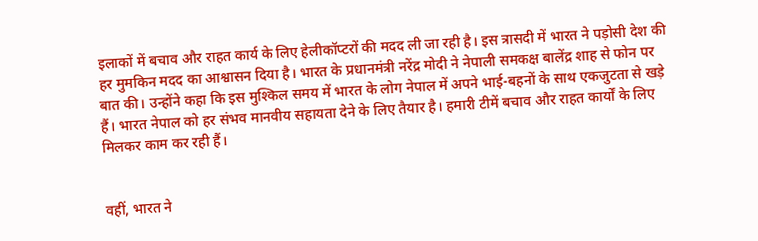इलाकों में बचाव और राहत कार्य के लिए हेलीकॉप्टरों की मदद ली जा रही है। इस त्रासदी में भारत ने पड़ोसी देश की हर मुमकिन मदद का आश्वासन दिया है। भारत के प्रधानमंत्री नरेंद्र मोदी ने नेपाली समकक्ष बालेंद्र शाह से फोन पर बात की। उन्होंने कहा कि इस मुश्किल समय में भारत के लोग नेपाल में अपने भाई-बहनों के साथ एकजुटता से खड़े हैं। भारत नेपाल को हर संभव मानवीय सहायता देने के लिए तैयार है। हमारी टीमें बचाव और राहत कार्यों के लिए मिलकर काम कर रही हैं।


वहीं, भारत ने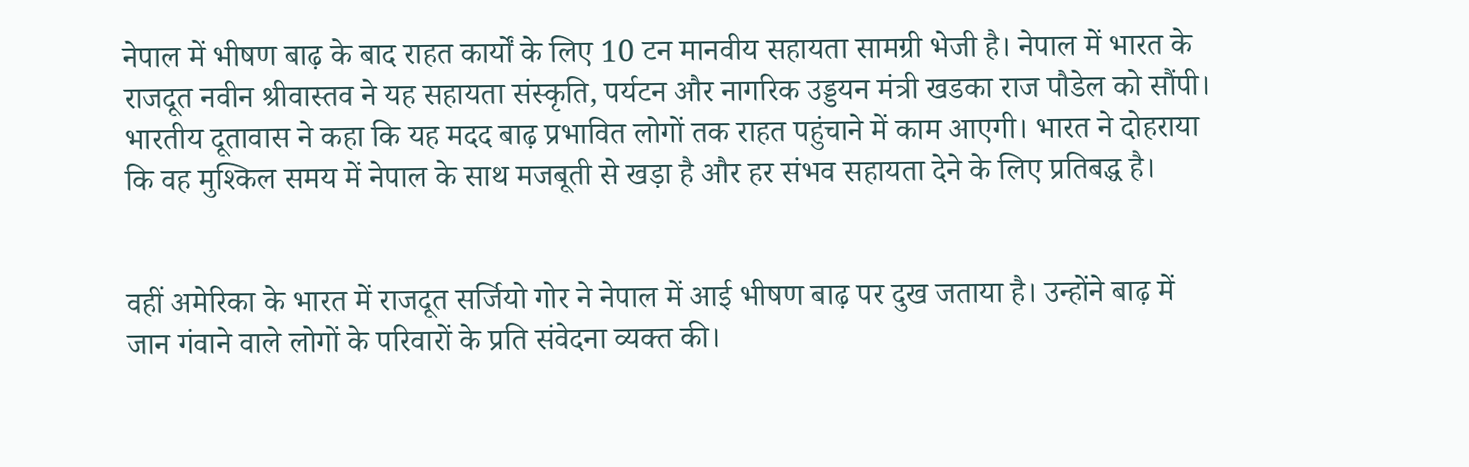नेपाल में भीषण बाढ़ के बाद राहत कार्यों के लिए 10 टन मानवीय सहायता सामग्री भेजी है। नेपाल में भारत के राजदूत नवीन श्रीवास्तव ने यह सहायता संस्कृति, पर्यटन और नागरिक उड्डयन मंत्री खडका राज पौडेल को सौंपी। भारतीय दूतावास ने कहा कि यह मदद बाढ़ प्रभावित लोगों तक राहत पहुंचाने में काम आएगी। भारत ने दोहराया कि वह मुश्किल समय में नेपाल के साथ मजबूती से खड़ा है और हर संभव सहायता देने के लिए प्रतिबद्ध है।


वहीं अमेरिका के भारत में राजदूत सर्जियो गोर ने नेपाल में आई भीषण बाढ़ पर दुख जताया है। उन्होंने बाढ़ में जान गंवाने वाले लोगों के परिवारों के प्रति संवेदना व्यक्त की।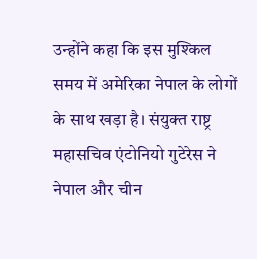उन्होंने कहा कि इस मुश्किल समय में अमेरिका नेपाल के लोगों के साथ खड़ा है। संयुक्त राष्ट्र महासचिव एंटोनियो गुटेरेस ने नेपाल और चीन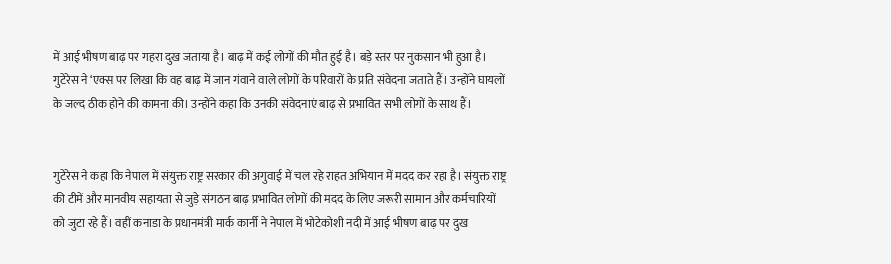में आई भीषण बाढ़ पर गहरा दुख जताया है। बाढ़ में कई लोगों की मौत हुई है। बड़े स्तर पर नुकसान भी हुआ है। गुटेरेस ने ‘एक्स पर लिखा कि वह बाढ़ में जान गंवाने वाले लोगों के परिवारों के प्रति संवेदना जताते हैं। उन्होंने घायलों के जल्द ठीक होने की कामना की। उन्होंने कहा कि उनकी संवेदनाएं बाढ़ से प्रभावित सभी लोगों के साथ हैं।


गुटेरेस ने कहा कि नेपाल में संयुक्त राष्ट्र सरकार की अगुवाई में चल रहे राहत अभियान में मदद कर रहा है। संयुक्त राष्ट्र की टीमें और मानवीय सहायता से जुड़े संगठन बाढ़ प्रभावित लोगों की मदद के लिए जरूरी सामान और कर्मचारियों को जुटा रहे हैं। वहीं कनाडा के प्रधानमंत्री मार्क कार्नी ने नेपाल में भोटेकोशी नदी में आई भीषण बाढ़ पर दुख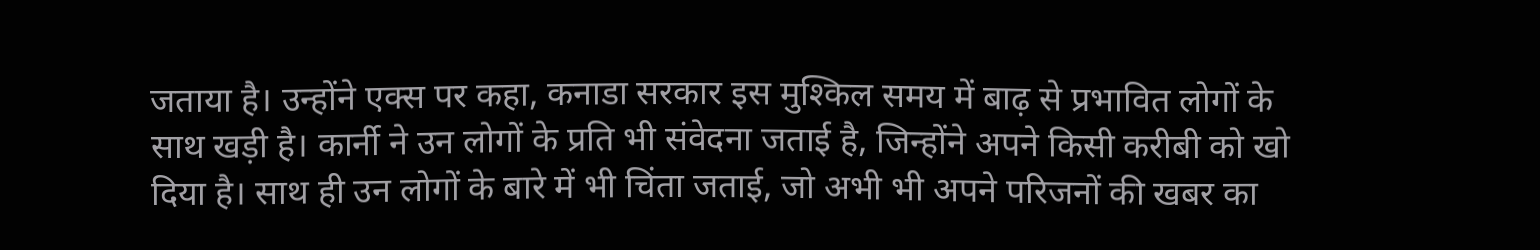जताया है। उन्होंने एक्स पर कहा, कनाडा सरकार इस मुश्किल समय में बाढ़ से प्रभावित लोगों के साथ खड़ी है। कार्नी ने उन लोगों के प्रति भी संवेदना जताई है, जिन्होंने अपने किसी करीबी को खो दिया है। साथ ही उन लोगों के बारे में भी चिंता जताई, जो अभी भी अपने परिजनों की खबर का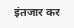इंतजार कर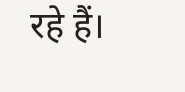रहे हैं।